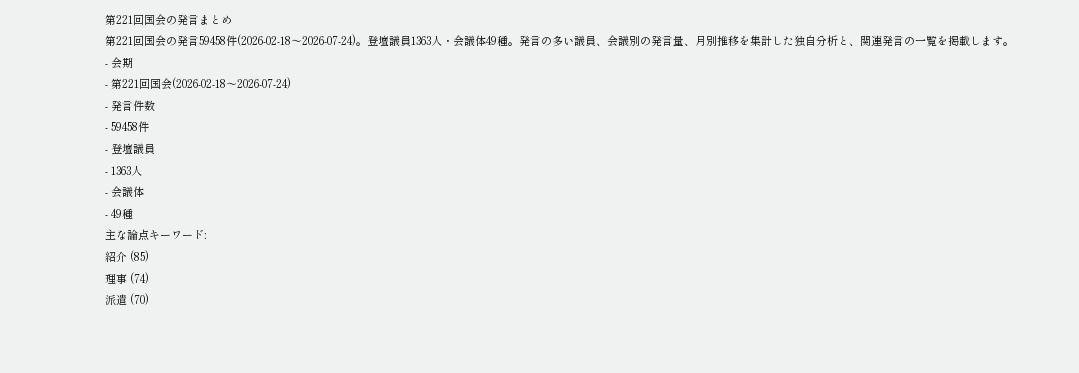第221回国会の発言まとめ
第221回国会の発言59458件(2026-02-18〜2026-07-24)。登壇議員1363人・会議体49種。発言の多い議員、会議別の発言量、月別推移を集計した独自分析と、関連発言の一覧を掲載します。
- 会期
- 第221回国会(2026-02-18〜2026-07-24)
- 発言件数
- 59458件
- 登壇議員
- 1363人
- 会議体
- 49種
主な論点キーワード:
紹介 (85)
理事 (74)
派遣 (70)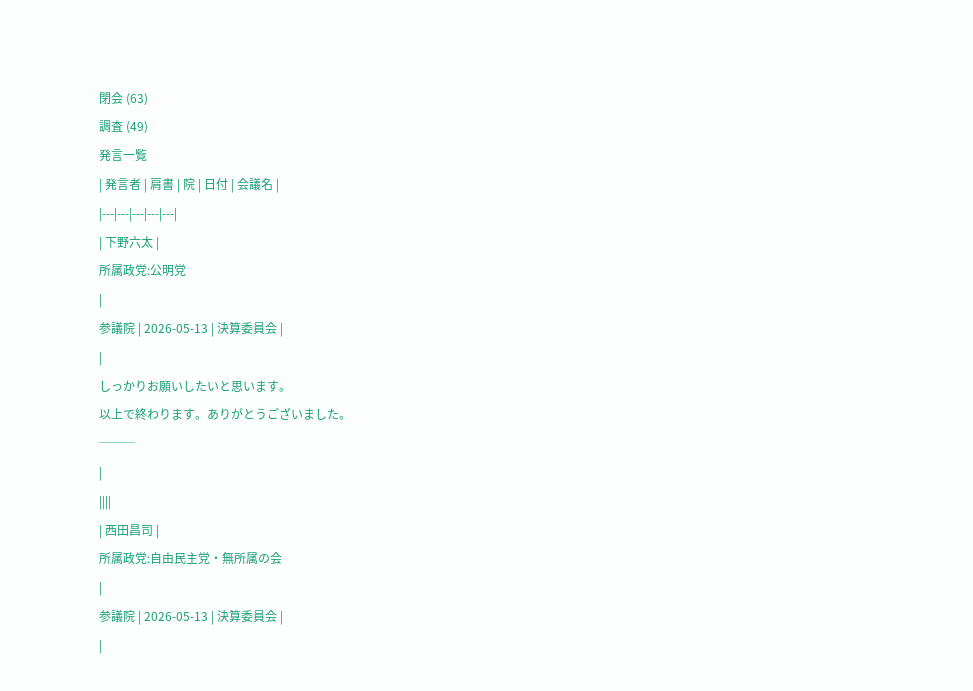閉会 (63)
調査 (49)
発言一覧
| 発言者 | 肩書 | 院 | 日付 | 会議名 |
|---|---|---|---|---|
| 下野六太 |
所属政党:公明党
|
参議院 | 2026-05-13 | 決算委員会 |
|
しっかりお願いしたいと思います。
以上で終わります。ありがとうございました。
───
|
||||
| 西田昌司 |
所属政党:自由民主党・無所属の会
|
参議院 | 2026-05-13 | 決算委員会 |
|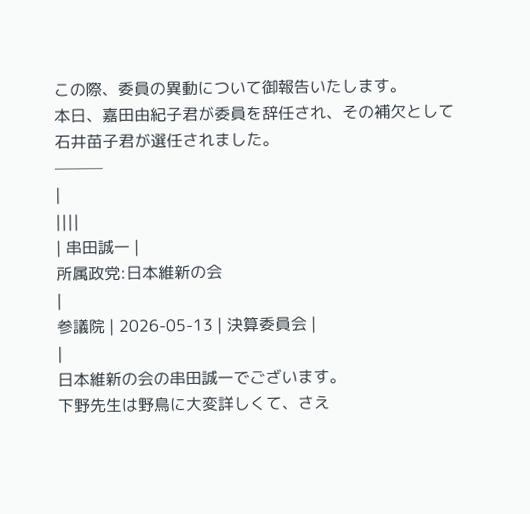この際、委員の異動について御報告いたします。
本日、嘉田由紀子君が委員を辞任され、その補欠として石井苗子君が選任されました。
───
|
||||
| 串田誠一 |
所属政党:日本維新の会
|
参議院 | 2026-05-13 | 決算委員会 |
|
日本維新の会の串田誠一でございます。
下野先生は野鳥に大変詳しくて、さえ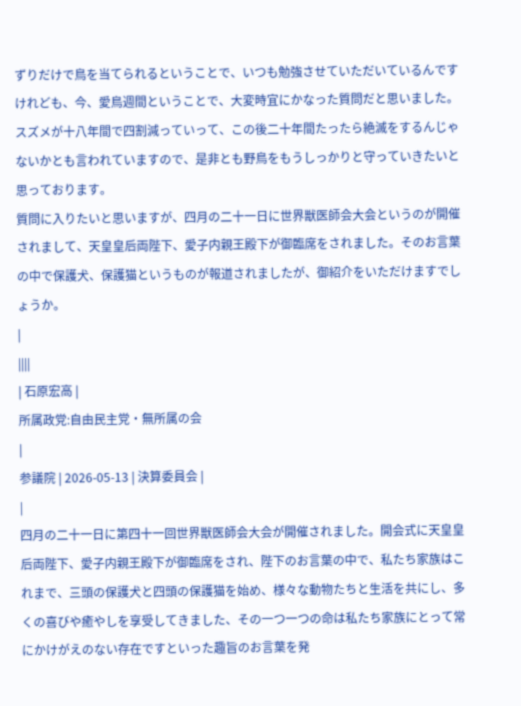ずりだけで鳥を当てられるということで、いつも勉強させていただいているんですけれども、今、愛鳥週間ということで、大変時宜にかなった質問だと思いました。スズメが十八年間で四割減っていって、この後二十年間たったら絶滅をするんじゃないかとも言われていますので、是非とも野鳥をもうしっかりと守っていきたいと思っております。
質問に入りたいと思いますが、四月の二十一日に世界獣医師会大会というのが開催されまして、天皇皇后両陛下、愛子内親王殿下が御臨席をされました。そのお言葉の中で保護犬、保護猫というものが報道されましたが、御紹介をいただけますでしょうか。
|
||||
| 石原宏高 |
所属政党:自由民主党・無所属の会
|
参議院 | 2026-05-13 | 決算委員会 |
|
四月の二十一日に第四十一回世界獣医師会大会が開催されました。開会式に天皇皇后両陛下、愛子内親王殿下が御臨席をされ、陛下のお言葉の中で、私たち家族はこれまで、三頭の保護犬と四頭の保護猫を始め、様々な動物たちと生活を共にし、多くの喜びや癒やしを享受してきました、その一つ一つの命は私たち家族にとって常にかけがえのない存在ですといった趣旨のお言葉を発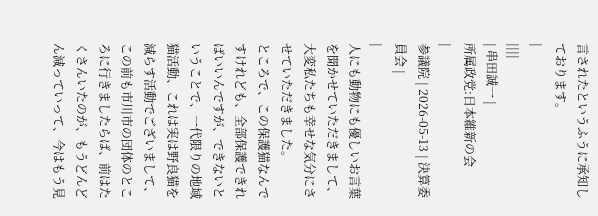言されたというふうに承知しております。
|
||||
| 串田誠一 |
所属政党:日本維新の会
|
参議院 | 2026-05-13 | 決算委員会 |
|
人にも動物にも優しいお言葉を聞かせていただきまして、大変私たちも幸せな気分にさせていただきました。
ところで、この保護猫なんですけれども、全部保護できればいいんですが、できないということで、一代限りの地域猫活動、これは実は野良猫を減らす活動でございまして、この前も市川市の団体のところに行きましたらば、前はたくさんいたのが、もうどんどん減っていって、今はもう見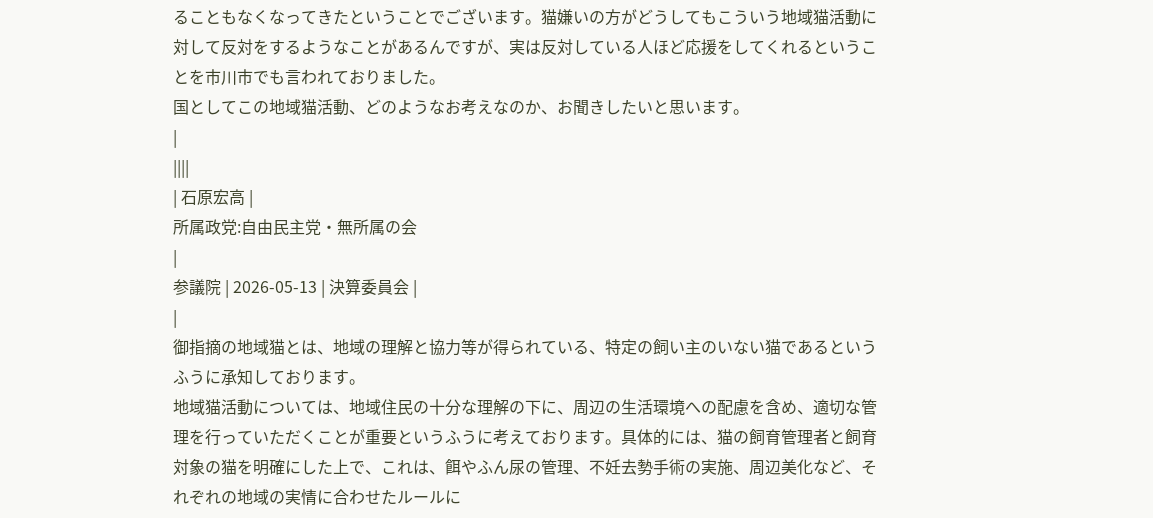ることもなくなってきたということでございます。猫嫌いの方がどうしてもこういう地域猫活動に対して反対をするようなことがあるんですが、実は反対している人ほど応援をしてくれるということを市川市でも言われておりました。
国としてこの地域猫活動、どのようなお考えなのか、お聞きしたいと思います。
|
||||
| 石原宏高 |
所属政党:自由民主党・無所属の会
|
参議院 | 2026-05-13 | 決算委員会 |
|
御指摘の地域猫とは、地域の理解と協力等が得られている、特定の飼い主のいない猫であるというふうに承知しております。
地域猫活動については、地域住民の十分な理解の下に、周辺の生活環境への配慮を含め、適切な管理を行っていただくことが重要というふうに考えております。具体的には、猫の飼育管理者と飼育対象の猫を明確にした上で、これは、餌やふん尿の管理、不妊去勢手術の実施、周辺美化など、それぞれの地域の実情に合わせたルールに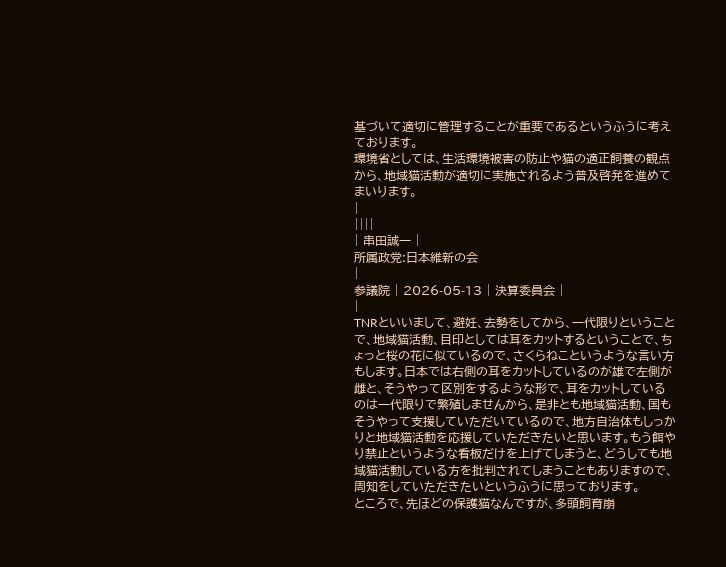基づいて適切に管理することが重要であるというふうに考えております。
環境省としては、生活環境被害の防止や猫の適正飼養の観点から、地域猫活動が適切に実施されるよう普及啓発を進めてまいります。
|
||||
| 串田誠一 |
所属政党:日本維新の会
|
参議院 | 2026-05-13 | 決算委員会 |
|
TNRといいまして、避妊、去勢をしてから、一代限りということで、地域猫活動、目印としては耳をカットするということで、ちょっと桜の花に似ているので、さくらねこというような言い方もします。日本では右側の耳をカットしているのが雄で左側が雌と、そうやって区別をするような形で、耳をカットしているのは一代限りで繁殖しませんから、是非とも地域猫活動、国もそうやって支援していただいているので、地方自治体もしっかりと地域猫活動を応援していただきたいと思います。もう餌やり禁止というような看板だけを上げてしまうと、どうしても地域猫活動している方を批判されてしまうこともありますので、周知をしていただきたいというふうに思っております。
ところで、先ほどの保護猫なんですが、多頭飼育崩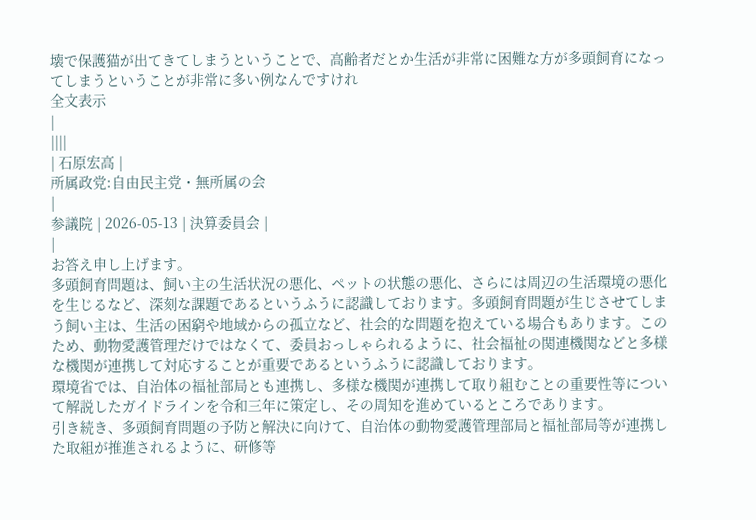壊で保護猫が出てきてしまうということで、高齢者だとか生活が非常に困難な方が多頭飼育になってしまうということが非常に多い例なんですけれ
全文表示
|
||||
| 石原宏高 |
所属政党:自由民主党・無所属の会
|
参議院 | 2026-05-13 | 決算委員会 |
|
お答え申し上げます。
多頭飼育問題は、飼い主の生活状況の悪化、ペットの状態の悪化、さらには周辺の生活環境の悪化を生じるなど、深刻な課題であるというふうに認識しております。多頭飼育問題が生じさせてしまう飼い主は、生活の困窮や地域からの孤立など、社会的な問題を抱えている場合もあります。このため、動物愛護管理だけではなくて、委員おっしゃられるように、社会福祉の関連機関などと多様な機関が連携して対応することが重要であるというふうに認識しております。
環境省では、自治体の福祉部局とも連携し、多様な機関が連携して取り組むことの重要性等について解説したガイドラインを令和三年に策定し、その周知を進めているところであります。
引き続き、多頭飼育問題の予防と解決に向けて、自治体の動物愛護管理部局と福祉部局等が連携した取組が推進されるように、研修等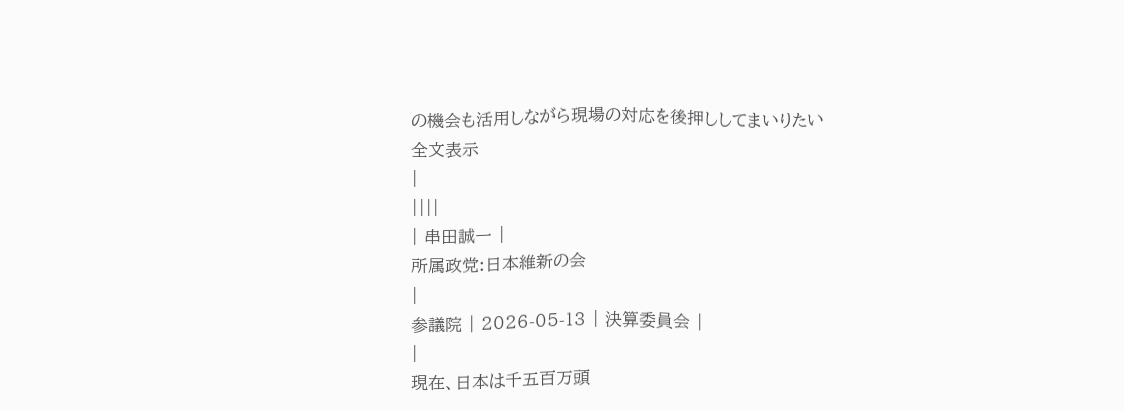の機会も活用しながら現場の対応を後押ししてまいりたい
全文表示
|
||||
| 串田誠一 |
所属政党:日本維新の会
|
参議院 | 2026-05-13 | 決算委員会 |
|
現在、日本は千五百万頭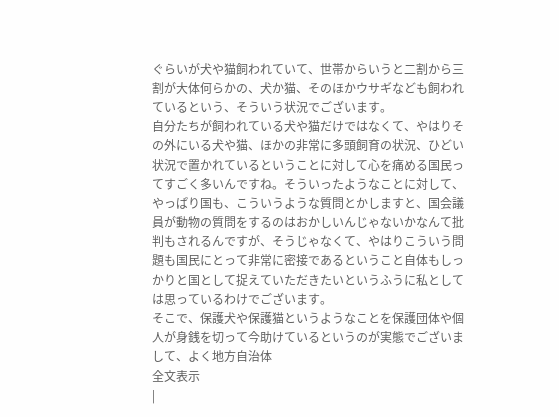ぐらいが犬や猫飼われていて、世帯からいうと二割から三割が大体何らかの、犬か猫、そのほかウサギなども飼われているという、そういう状況でございます。
自分たちが飼われている犬や猫だけではなくて、やはりその外にいる犬や猫、ほかの非常に多頭飼育の状況、ひどい状況で置かれているということに対して心を痛める国民ってすごく多いんですね。そういったようなことに対して、やっぱり国も、こういうような質問とかしますと、国会議員が動物の質問をするのはおかしいんじゃないかなんて批判もされるんですが、そうじゃなくて、やはりこういう問題も国民にとって非常に密接であるということ自体もしっかりと国として捉えていただきたいというふうに私としては思っているわけでございます。
そこで、保護犬や保護猫というようなことを保護団体や個人が身銭を切って今助けているというのが実態でございまして、よく地方自治体
全文表示
|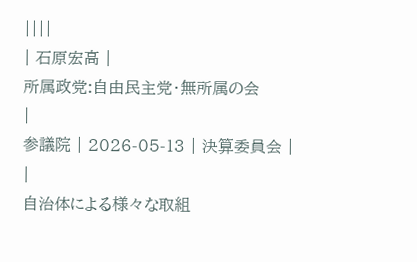||||
| 石原宏高 |
所属政党:自由民主党・無所属の会
|
参議院 | 2026-05-13 | 決算委員会 |
|
自治体による様々な取組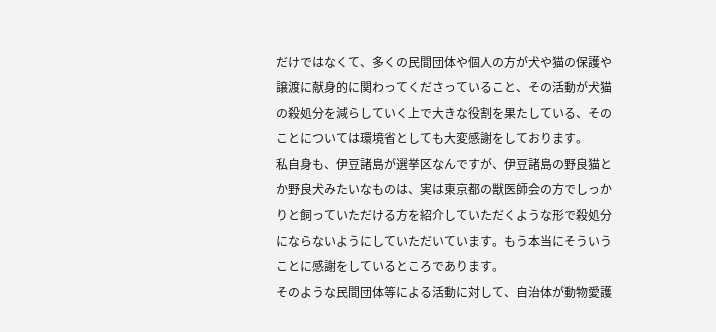だけではなくて、多くの民間団体や個人の方が犬や猫の保護や譲渡に献身的に関わってくださっていること、その活動が犬猫の殺処分を減らしていく上で大きな役割を果たしている、そのことについては環境省としても大変感謝をしております。
私自身も、伊豆諸島が選挙区なんですが、伊豆諸島の野良猫とか野良犬みたいなものは、実は東京都の獣医師会の方でしっかりと飼っていただける方を紹介していただくような形で殺処分にならないようにしていただいています。もう本当にそういうことに感謝をしているところであります。
そのような民間団体等による活動に対して、自治体が動物愛護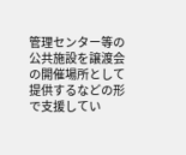管理センター等の公共施設を譲渡会の開催場所として提供するなどの形で支援してい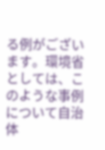る例がございます。環境省としては、このような事例について自治体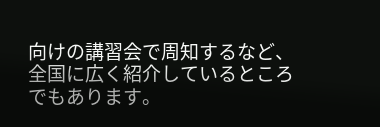向けの講習会で周知するなど、全国に広く紹介しているところでもあります。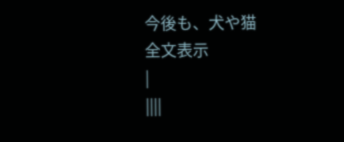今後も、犬や猫
全文表示
|
||||